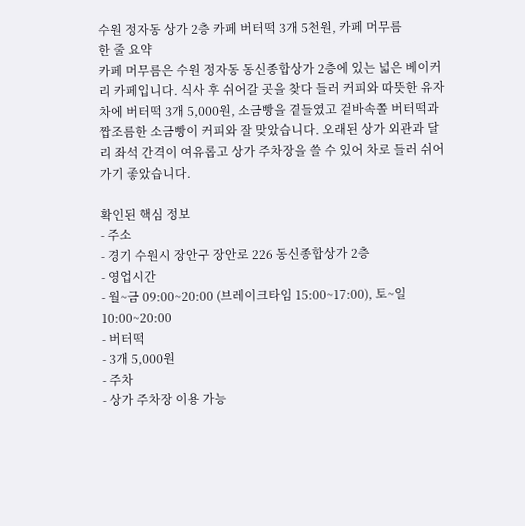수원 정자동 상가 2층 카페 버터떡 3개 5천원, 카페 머무름
한 줄 요약
카페 머무름은 수원 정자동 동신종합상가 2층에 있는 넓은 베이커리 카페입니다. 식사 후 쉬어갈 곳을 찾다 들러 커피와 따뜻한 유자차에 버터떡 3개 5,000원, 소금빵을 곁들였고 겉바속쫄 버터떡과 짭조름한 소금빵이 커피와 잘 맞았습니다. 오래된 상가 외관과 달리 좌석 간격이 여유롭고 상가 주차장을 쓸 수 있어 차로 들러 쉬어가기 좋았습니다.

확인된 핵심 정보
- 주소
- 경기 수원시 장안구 장안로 226 동신종합상가 2층
- 영업시간
- 월~금 09:00~20:00 (브레이크타임 15:00~17:00), 토~일 10:00~20:00
- 버터떡
- 3개 5,000원
- 주차
- 상가 주차장 이용 가능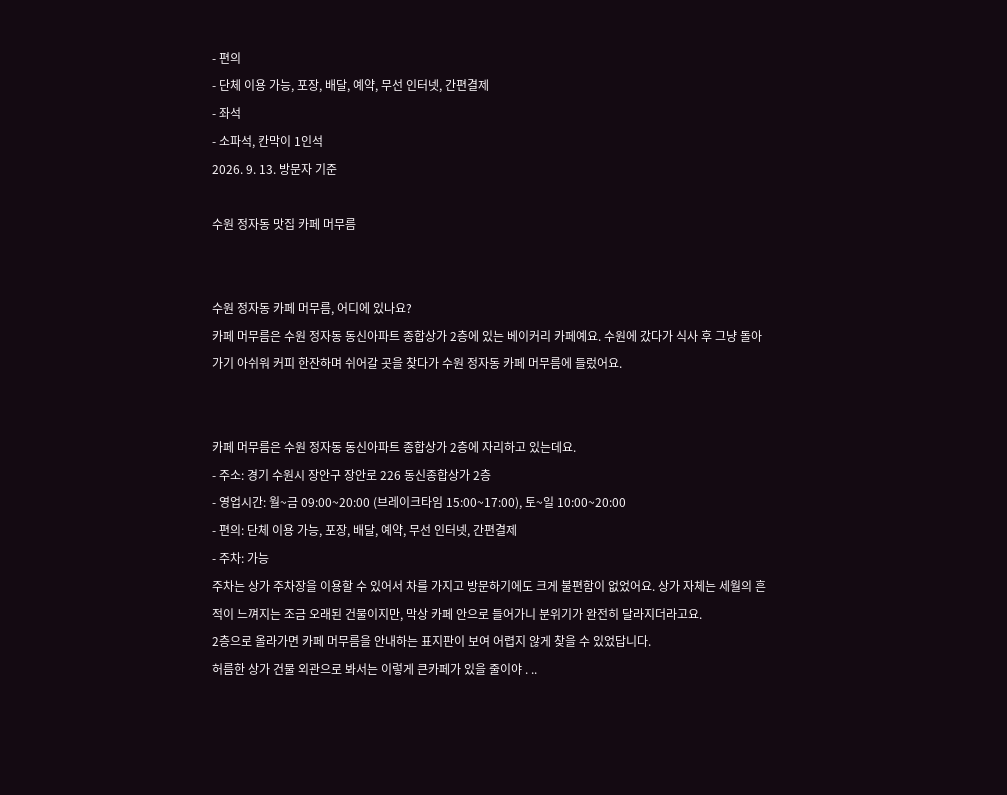- 편의
- 단체 이용 가능, 포장, 배달, 예약, 무선 인터넷, 간편결제
- 좌석
- 소파석, 칸막이 1인석
2026. 9. 13. 방문자 기준

수원 정자동 맛집 카페 머무름


수원 정자동 카페 머무름, 어디에 있나요?
카페 머무름은 수원 정자동 동신아파트 종합상가 2층에 있는 베이커리 카페예요. 수원에 갔다가 식사 후 그냥 돌아가기 아쉬워 커피 한잔하며 쉬어갈 곳을 찾다가 수원 정자동 카페 머무름에 들렀어요.


카페 머무름은 수원 정자동 동신아파트 종합상가 2층에 자리하고 있는데요.
- 주소: 경기 수원시 장안구 장안로 226 동신종합상가 2층
- 영업시간: 월~금 09:00~20:00 (브레이크타임 15:00~17:00), 토~일 10:00~20:00
- 편의: 단체 이용 가능, 포장, 배달, 예약, 무선 인터넷, 간편결제
- 주차: 가능
주차는 상가 주차장을 이용할 수 있어서 차를 가지고 방문하기에도 크게 불편함이 없었어요. 상가 자체는 세월의 흔적이 느껴지는 조금 오래된 건물이지만, 막상 카페 안으로 들어가니 분위기가 완전히 달라지더라고요.
2층으로 올라가면 카페 머무름을 안내하는 표지판이 보여 어렵지 않게 찾을 수 있었답니다.
허름한 상가 건물 외관으로 봐서는 이렇게 큰카페가 있을 줄이야 . ..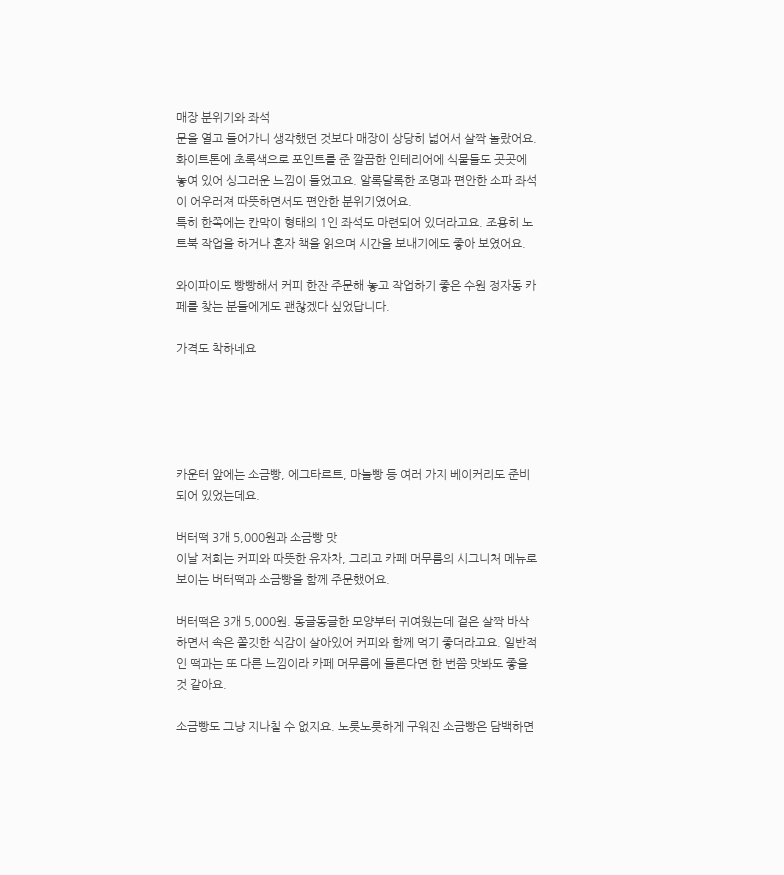매장 분위기와 좌석
문을 열고 들어가니 생각했던 것보다 매장이 상당히 넓어서 살짝 놀랐어요.
화이트톤에 초록색으로 포인트를 준 깔끔한 인테리어에 식물들도 곳곳에 놓여 있어 싱그러운 느낌이 들었고요. 알록달록한 조명과 편안한 소파 좌석이 어우러져 따뜻하면서도 편안한 분위기였어요.
특히 한쪽에는 칸막이 형태의 1인 좌석도 마련되어 있더라고요. 조용히 노트북 작업을 하거나 혼자 책을 읽으며 시간을 보내기에도 좋아 보였어요.

와이파이도 빵빵해서 커피 한잔 주문해 놓고 작업하기 좋은 수원 정자동 카페를 찾는 분들에게도 괜찮겠다 싶었답니다.

가격도 착하네요





카운터 앞에는 소금빵, 에그타르트, 마늘빵 등 여러 가지 베이커리도 준비되어 있었는데요.

버터떡 3개 5,000원과 소금빵 맛
이날 저희는 커피와 따뜻한 유자차, 그리고 카페 머무름의 시그니처 메뉴로 보이는 버터떡과 소금빵을 함께 주문했어요.

버터떡은 3개 5,000원. 동글동글한 모양부터 귀여웠는데 겉은 살짝 바삭하면서 속은 쫄깃한 식감이 살아있어 커피와 함께 먹기 좋더라고요. 일반적인 떡과는 또 다른 느낌이라 카페 머무름에 들른다면 한 번쯤 맛봐도 좋을 것 같아요.

소금빵도 그냥 지나칠 수 없지요. 노릇노릇하게 구워진 소금빵은 담백하면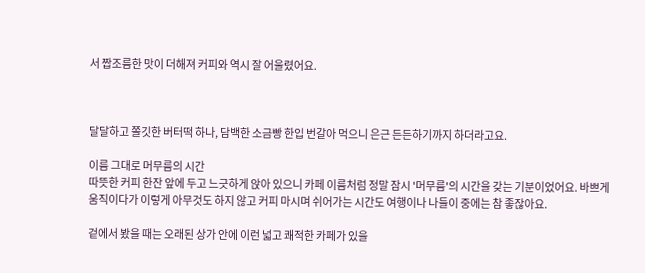서 짭조름한 맛이 더해져 커피와 역시 잘 어울렸어요.



달달하고 쫄깃한 버터떡 하나, 담백한 소금빵 한입 번갈아 먹으니 은근 든든하기까지 하더라고요.

이름 그대로 머무름의 시간
따뜻한 커피 한잔 앞에 두고 느긋하게 앉아 있으니 카페 이름처럼 정말 잠시 '머무름'의 시간을 갖는 기분이었어요. 바쁘게 움직이다가 이렇게 아무것도 하지 않고 커피 마시며 쉬어가는 시간도 여행이나 나들이 중에는 참 좋잖아요.

겉에서 봤을 때는 오래된 상가 안에 이런 넓고 쾌적한 카페가 있을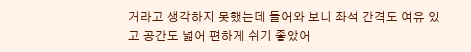거라고 생각하지 못했는데 들어와 보니 좌석 간격도 여유 있고 공간도 넓어 편하게 쉬기 좋았어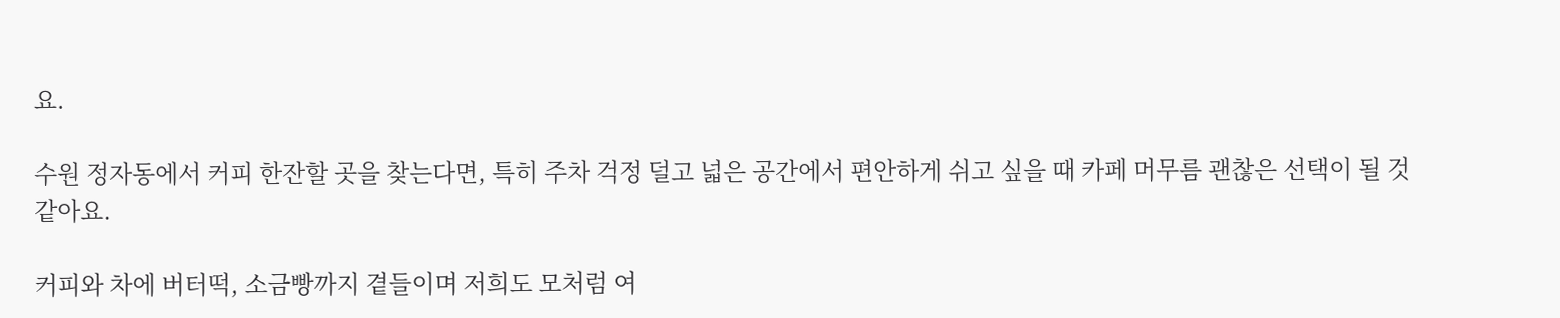요.

수원 정자동에서 커피 한잔할 곳을 찾는다면, 특히 주차 걱정 덜고 넓은 공간에서 편안하게 쉬고 싶을 때 카페 머무름 괜찮은 선택이 될 것 같아요.

커피와 차에 버터떡, 소금빵까지 곁들이며 저희도 모처럼 여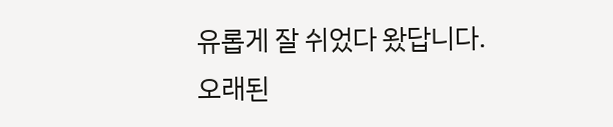유롭게 잘 쉬었다 왔답니다.
오래된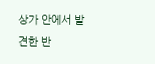상가 안에서 발견한 반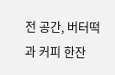전 공간, 버터떡과 커피 한잔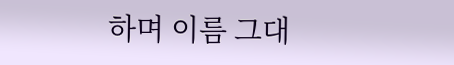하며 이름 그대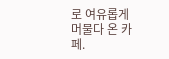로 여유롭게 머물다 온 카페.